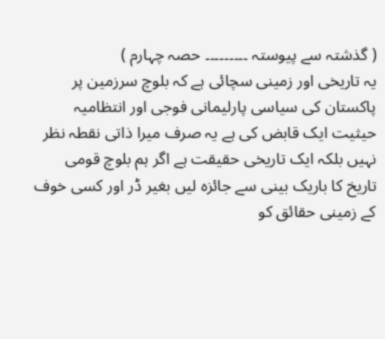( گذشتہ سے پیوستہ ۔۔۔۔۔۔۔۔۔ حصہ چہارم )
یہ تاریخی اور زمینی سچائی ہے کہ بلوچ سرزمین پر پاکستان کی سیاسی پارلیمانی فوجی اور انتظامیہ حیثیت ایک قابض کی ہے یہ صرف میرا ذاتی نقطہ نظر نہیں بلکہ ایک تاریخی حقیقت ہے اگر ہم بلوچ قومی تاریخ کا باریک بینی سے جائزہ لیں بغیر ڈر اور کسی خوف کے زمینی حقائق کو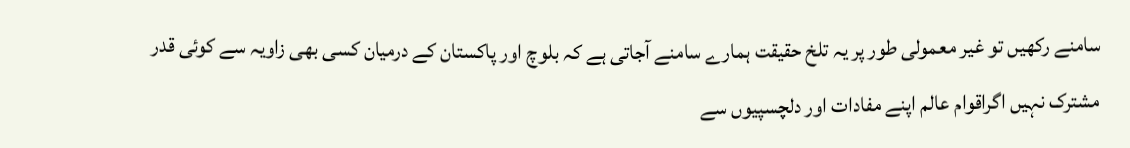سامنے رکھیں تو غیر معمولی طور پر یہ تلخ حقیقت ہمارے سامنے آجاتی ہے کہ بلوچ اور پاکستان کے درمیان کسی بھی زاویہ سے کوئی قدر مشترک نہیں اگراقوام عالم اپنے مفادات اور دلچسپیوں سے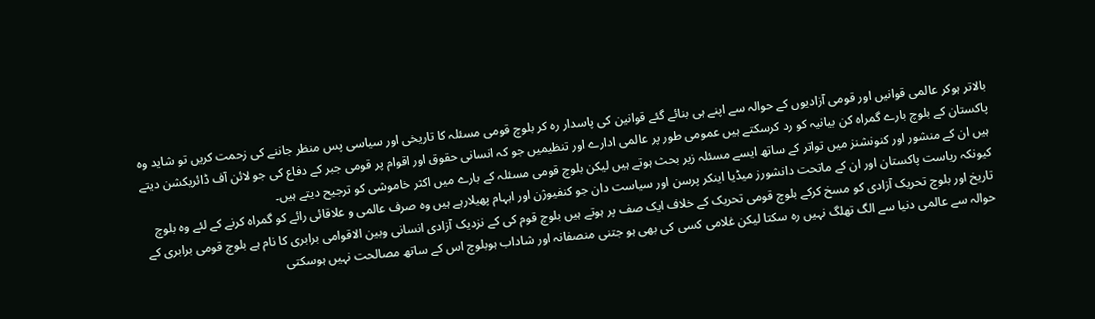بالاتر ہوکر عالمی قوانیں اور قومی آزادیوں کے حوالہ سے اپنے ہی بنائے گئے قوانین کی پاسدار رہ کر بلوچ قومی مسئلہ کا تاریخی اور سیاسی پس منظر جاننے کی زحمت کریں تو شاید وہ پاکستان کے بلوچ بارے گمراہ کن بیانیہ کو رد کرسکتے ہیں عمومی طور پر عالمی ادارے اور تنظیمیں جو کہ انسانی حقوق اور اقوام پر قومی جبر کے دفاع کی جو لائن آف ڈائریکشن دیتے ہیں ان کے منشور اور کنونشنز میں تواتر کے ساتھ ایسے مسئلہ زیر بحث ہوتے ہیں لیکن بلوچ قومی مسئلہ کے بارے میں اکثر خاموشی کو ترجیح دیتے ہیں۔
کیونکہ ریاست پاکستان اور ان کے ماتحت دانشورز میڈیا اینکر پرسن اور سیاست دان جو کنفیوژن اور ابہام پھیلارہے ہیں وہ صرف عالمی و علاقائی رائے کو گمراہ کرنے کے لئے وہ بلوچ تاریخ اور بلوچ تحریک آزادی کو مسخ کرکے بلوچ قومی تحریک کے خلاف ایک صف پر ہوتے ہیں بلوچ قوم کی کے نزدیک آزادی انسانی وبین الاقوامی برابری کا نام ہے بلوچ قومی برابری کے حوالہ سے عالمی دنیا سے الگ تھلگ نہیں رہ سکتا لیکن غلامی کسی کی بھی ہو جتنی منصفانہ اور شاداب ہوبلوچ اس کے ساتھ مصالحت نہیں ہوسکتی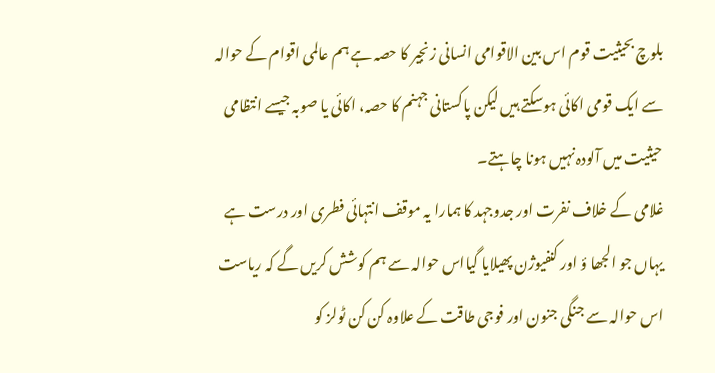بلوچ بحیثیت قوم اس بین الاقوامی انسانی زنجیر کا حصہ ہے ہم عالمی اقوام کے حوالہ سے ایک قومی اکائی ہوسکتے ہیں لیکن پاکستانی جہنم کا حصہ، اکائی یا صوبہ جیسے انتظامی حیثیت میں آلودہ نہیں ہونا چاہتے۔
غلامی کے خلاف نفرت اور جدوجہد کا ہمارا یہ موقف انتہائی فطری اور درست ہے یہاں جو الجھا ؤ اور کنفیوژن پھیلایا گیااس حوالہ سے ہم کوشش کریں گے کہ ریاست اس حوالہ سے جنگی جنون اور فوجی طاقت کے علاوہ کن کن ٹولز کو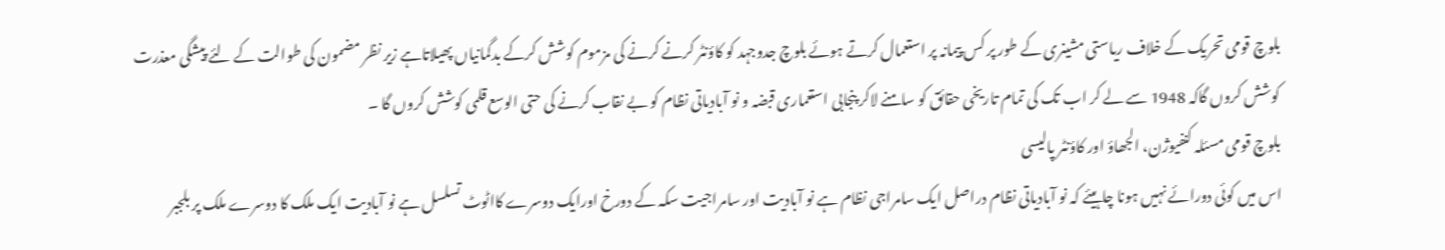بلوچ قومی تحریک کے خلاف ریاستی مشینری کے طور پر کس پیمانہ پر استعمال کرتے ہوئے بلوچ جدوجہد کو کاؤنٹر کرنے کرنے کی مزموم کوشش کرکے بدگمانیاں پھیلاتاہے زیر نظر مضمون کی طوالت کے لئے پیشگی معذرت کوشش کروں گاکہ 1948 سے لے کر اب تک کی تمام تاریخی حقائق کو سامنے لاکر پنجابی استعماری قبضہ و نو آبادیاتی نظام کو بے نقاب کرنے کی حتی الوسع قلمی کوشش کروں گا ۔
بلوچ قومی مسئلہ کنفیوژن، الجھاؤ اور کاؤنٹر پالیسی
اس میں کوئی دورائے نہیں ہونا چاہیئے کہ نو آبادیاتی نظام دراصل ایک سامراجی نظام ہے نو آبادیت اور سامراجیت سکہ کے دورخ اورایک دوسرے کااٹوٹ تسلسل ہے نو آبادیت ایک ملک کا دوسرے ملک پر بلجبر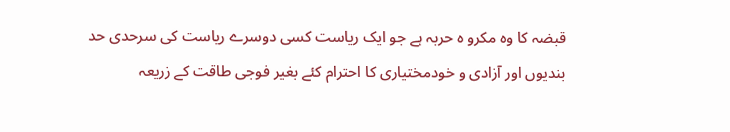قبضہ کا وہ مکرو ہ حربہ ہے جو ایک ریاست کسی دوسرے ریاست کی سرحدی حد بندیوں اور آزادی و خودمختیاری کا احترام کئے بغیر فوجی طاقت کے زریعہ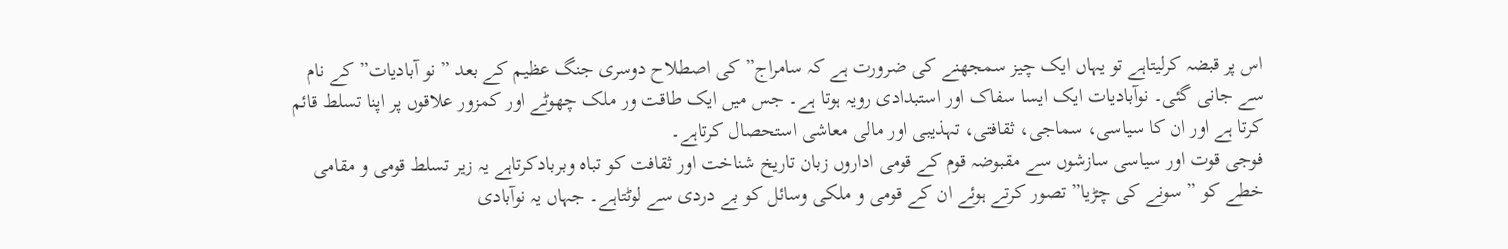اس پر قبضہ کرلیتاہے تو یہاں ایک چیز سمجھنے کی ضرورت ہے کہ سامراج” کی اصطلاح دوسری جنگ عظیم کے بعد ” نو آبادیات” کے نام سے جانی گئی۔ نوآبادیات ایک ایسا سفاک اور استبدادی رویہ ہوتا ہے۔ جس میں ایک طاقت ور ملک چھوٹے اور کمزور علاقوں پر اپنا تسلط قائم کرتا ہے اور ان کا سیاسی، سماجی، ثقافتی، تہذیبی اور مالی معاشی استحصال کرتاہے۔
فوجی قوت اور سیاسی سازشوں سے مقبوضہ قوم کے قومی اداروں زبان تاریخ شناخت اور ثقافت کو تباہ وبربادکرتاہے یہ زیر تسلط قومی و مقامی خطے کو ” سونے کی چڑیا” تصور کرتے ہوئے ان کے قومی و ملکی وسائل کو بے دردی سے لوٹتاہے۔ جہاں یہ نوآبادی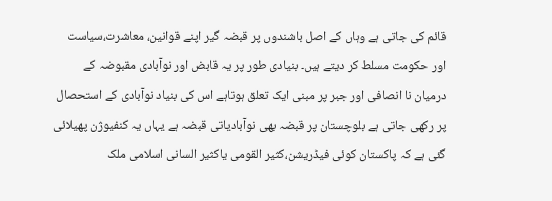قائم کی جاتی ہے وہاں کے اصل باشندوں پر قبضہ گیر اپنے قوانین، معاشرت،سیاست اور حکومت مسلط کر دیتے ہیں۔ بنیادی طور پر یہ قابض اور نوآبادی مقبوضہ کے درمیان نا انصافی اور جبر پر مبنی ایک تعلق ہوتاہے اس کی بنیاد نوآبادی کے استحصال پر رکھی جاتی ہے بلوچستان پر قبضہ بھی نوآبادیاتی قبضہ ہے یہاں یہ کنفیوژن پھیلائی گئی ہے کہ پاکستان کوئی فیڈریشن،کثیر القومی یاکثیر السانی اسلامی ملک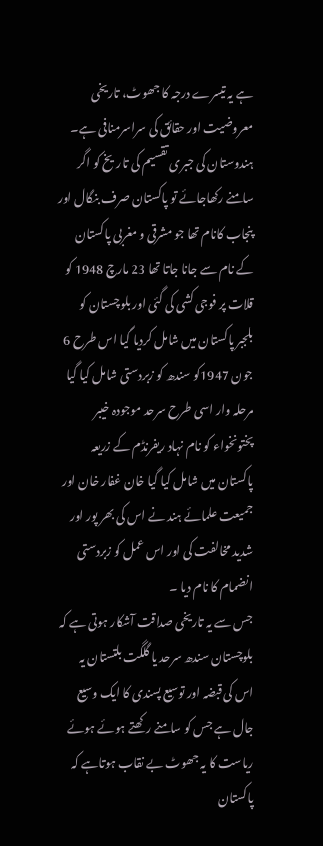ہے یہ تیسرے درجہ کا جھوٹ، تاریخی معروضیت اور حقائق کی سراسرمنافی ہے۔
ہندوستان کی جبری تقسیم کی تاریخ کو اگر سامنے رکھاجائے تو پاکستان صرف بنگال اور پنجاب کانام تھا جو مشرقی و مغربی پاکستان کے نام سے جانا جاتا تھا 23 مارچ 1948 کو قلات پر فوجی کشی کی گئی اور بلوچستان کو بلجبر پاکستان میں شامل کردیا گیا اس طرح 6 جون 1947کو سندھ کو زبردستی شامل کیا گیا مرحلہ وار اسی طرح سرحد موجودہ خیبر پختونخواء کو نام نہاد ریفرنڈم کے زریعہ پاکستان میں شامل کیا گیا خان غفار خان اور جمیعت علمائے ہند نے اس کی بھر پور اور شدید مخالفت کی اور اس عمل کو زبردستی انضمام کا نام دیا ۔
جس سے یہ تاریخی صداقت آشکار ہوتی ہے کہ بلوچستان سندھ سرحد یا گلگت بلتستان یہ اس کی قبضہ اور توسیع پسندی کا ایک وسیع جال ہے جس کو سامنے رکھتے ہوئے ہوئے ریاست کا یہ جھوٹ بے نقاب ہوتاہے کہ پاکستان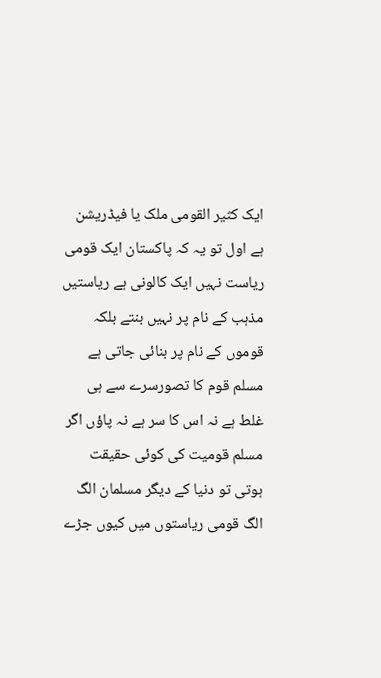ایک کثیر القومی ملک یا فیڈریشن ہے اول تو یہ کہ پاکستان ایک قومی ریاست نہیں ایک کالونی ہے ریاستیں مذہب کے نام پر نہیں بنتے بلکہ قوموں کے نام پر بنائی جاتی ہے مسلم قوم کا تصورسرے سے ہی غلط ہے نہ اس کا سر ہے نہ پاؤں اگر مسلم قومیت کی کوئی حقیقت ہوتی تو دنیا کے دیگر مسلمان الگ الگ قومی ریاستوں میں کیوں جڑے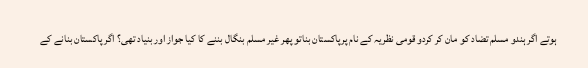ہوتے اگر ہندو مسلم تضاد کو مان کر کردو قومی نظریہ کے نام پرپاکستان بناتو پھر غیر مسلم بنگال بننے کا کیا جواز اور بنیاد تھی؟ اگر پاکستان بنانے کے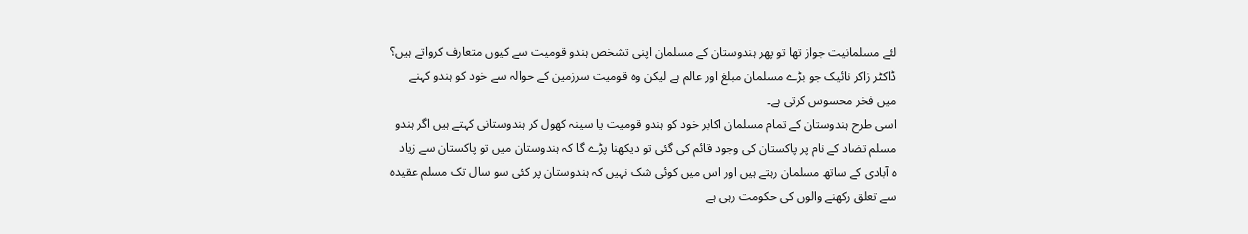لئے مسلمانیت جواز تھا تو پھر ہندوستان کے مسلمان اپنی تشخص ہندو قومیت سے کیوں متعارف کرواتے ہیں؟ ڈاکٹر زاکر نائیک جو بڑے مسلمان مبلغ اور عالم ہے لیکن وہ قومیت سرزمین کے حوالہ سے خود کو ہندو کہنے میں فخر محسوس کرتی ہے۔
اسی طرح ہندوستان کے تمام مسلمان اکابر خود کو ہندو قومیت یا سینہ کھول کر ہندوستانی کہتے ہیں اگر ہندو مسلم تضاد کے نام پر پاکستان کی وجود قائم کی گئی تو دیکھنا پڑے گا کہ ہندوستان میں تو پاکستان سے زیاد
ہ آبادی کے ساتھ مسلمان رہتے ہیں اور اس میں کوئی شک نہیں کہ ہندوستان پر کئی سو سال تک مسلم عقیدہ سے تعلق رکھنے والوں کی حکومت رہی ہے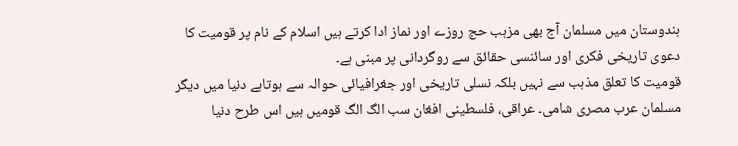ہندوستان میں مسلمان آج بھی مزہب حج روزے اور نماز ادا کرتے ہیں اسلام کے نام پر قومیت کا دعوی تاریخی فکری اور سائنسی حقائق سے روگردانی پر مبنی ہے۔
قومیت کا تعلق مذہب سے نہیں بلکہ نسلی تاریخی اور جغرافیائی حوالہ سے ہوتاہے دنیا میں دیگر مسلمان عرب مصری شامی۔ عراقی، فلسطینی افغان سب الگ الگ قومیں ہیں اس طرح دنیا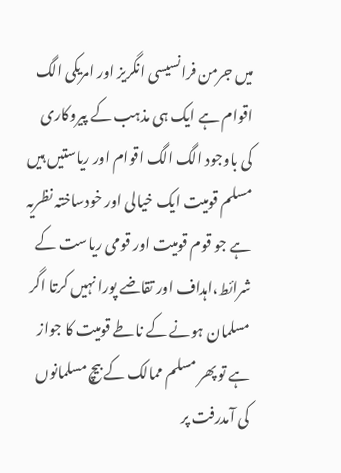میں جرمن فرانسیسی انگریز اور امریکی الگ اقوام ہے ایک ہی مذہب کے پیروکاری کی باوجود الگ الگ اقوام اور ریاستیں ہیں مسلم قومیت ایک خیالی اور خودساختہ نظریہ ہے جو قوم قومیت اور قومی ریاست کے شرائط،اہداف اور تقاضے پورا نہیں کرتا اگر مسلمان ہونے کے ناطے قومیت کا جواز ہے تو پھر مسلم ممالک کے بیچ مسلمانوں کی آمدرفت پر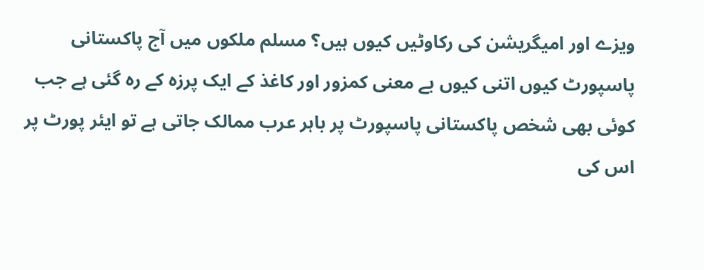ویزے اور امیگریشن کی رکاوٹیں کیوں ہیں؟ مسلم ملکوں میں آج پاکستانی پاسپورٹ کیوں اتنی کیوں بے معنی کمزور اور کاغذ کے ایک پرزہ کے رہ گئی ہے جب کوئی بھی شخص پاکستانی پاسپورٹ پر باہر عرب ممالک جاتی ہے تو ایئر پورٹ پر اس کی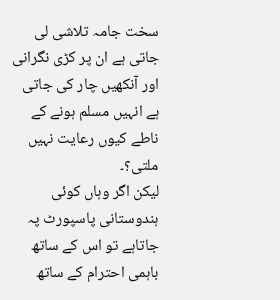سخت جامہ تلاشی لی جاتی ہے ان پر کڑی نگرانی اور آنکھیں چار کی جاتی ہے انہیں مسلم ہونے کے ناطے کیوں رعایت نہیں ملتی؟۔
لیکن اگر وہاں کوئی ہندوستانی پاسپورٹ پہ جاتاہے تو اس کے ساتھ باہمی احترام کے ساتھ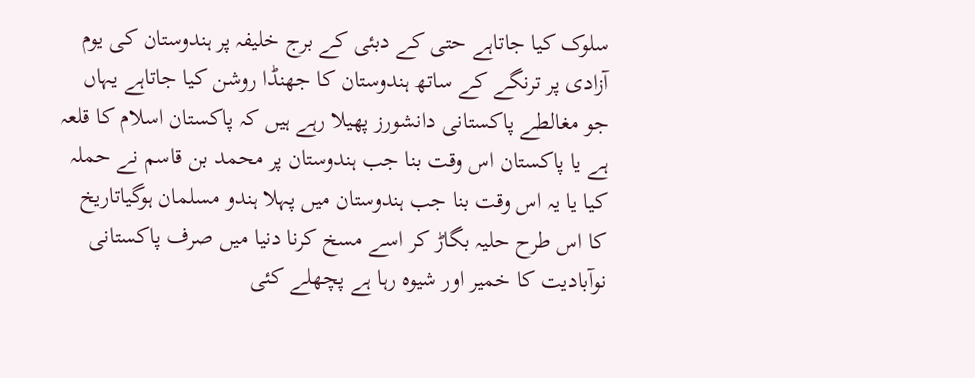سلوک کیا جاتاہے حتی کے دبئی کے برج خلیفہ پر ہندوستان کی یوم آزادی پر ترنگے کے ساتھ ہندوستان کا جھنڈا روشن کیا جاتاہے یہاں جو مغالطے پاکستانی دانشورز پھیلا رہے ہیں کہ پاکستان اسلام کا قلعہ ہے یا پاکستان اس وقت بنا جب ہندوستان پر محمد بن قاسم نے حملہ کیا یا یہ اس وقت بنا جب ہندوستان میں پہلا ہندو مسلمان ہوگیاتاریخ کا اس طرح حلیہ بگاڑ کر اسے مسخ کرنا دنیا میں صرف پاکستانی نوآبادیت کا خمیر اور شیوہ رہا ہے پچھلے کئی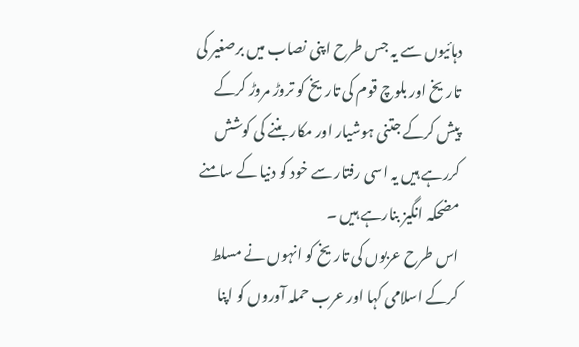دہائیوں سے یہ جس طرح اپنی نصاب میں برصغیر کی تاریخ اور بلوچ قوم کی تاریخ کو تروڑ مروڑ کرکے پیش کرکے جتنی ہوشیار اور مکار بننے کی کوشش کررہے ہیں یہ اسی رفتار سے خود کو دنیا کے سامنے مضحکہ انگیز بنارہے ہیں ۔
اس طرح عربوں کی تاریخ کو انہوں نے مسلط کرکے اسلامی کہا اور عرب حملہ آوروں کو اپنا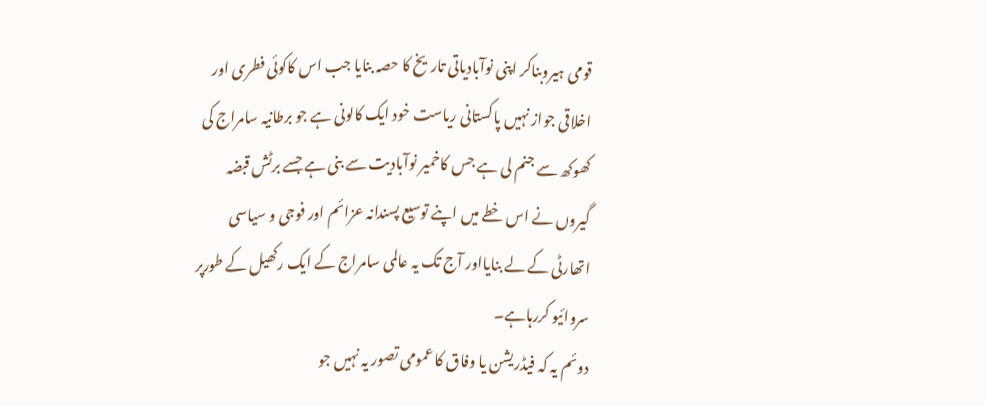قومی ہیروبناکر اپنی نوآبادیاتی تاریخ کا حصہ بنایا جب اس کاکوئی فطری اور اخلاقی جواز نہیں پاکستانی ریاست خود ایک کالونی ہے جو برطانیہ سامراج کی کھوکھ سے جنم لی ہے جس کاخمیر نوآبادیت سے بنی ہے جسے برٹش قبضہ گیروں نے اس خطے میں اپنے توسیع پسندانہ عزائم اور فوجی و سیاسی اتھارٹی کے لے بنایااور آج تک یہ عالمی سامراج کے ایک رکھیل کے طورپر سروائیو کررہاہے۔
دوئم یہ کہ فیڈریشن یا وفاق کا عمومی تصور یہ نہیں جو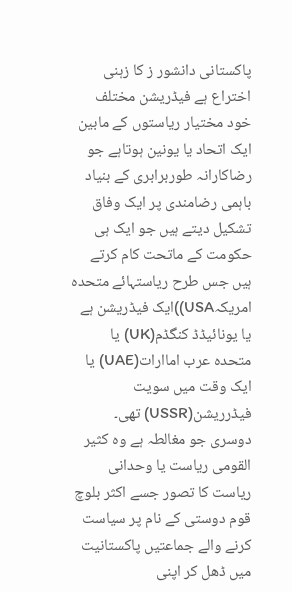پاکستانی دانشور ز کا زہنی اختراع ہے فیڈریشن مختلف خود مختیار ریاستوں کے مابین ایک اتحاد یا یونین ہوتاہے جو رضاکارانہ طوربرابری کے بنیاد باہمی رضامندی پر ایک وفاق تشکیل دیتے ہیں جو ایک ہی حکومت کے ماتحت کام کرتے ہیں جس طرح ریاستہائے متحدہ امریکہUSA))ایک فیڈریشن ہے یا یونائیڈڈ کنگڈم(UK) یا متحدہ عرب اماارات(UAE) یا ایک وقت میں سویت فیڈرریشن(USSR) تھی۔
دوسری جو مغالطہ ہے وہ کثیر القومی ریاست یا وحدانی ریاست کا تصور جسے اکثر بلوچ قوم دوستی کے نام پر سیاست کرنے والے جماعتیں پاکستانیت میں ڈھل کر اپنی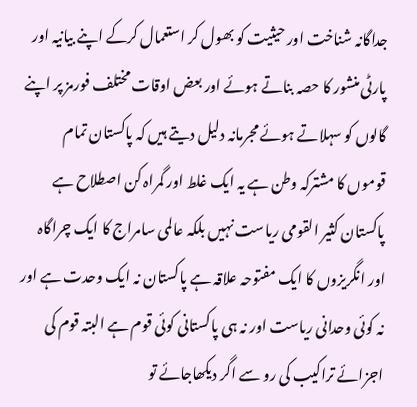جداگانہ شناخت اور حیثیت کو بھول کر استعمال کرکے اپنے بیانیہ اور پارٹی منشور کا حصہ بناتے ہوئے اور بعض اوقات مختلف فورمز پر اپنے گالوں کو سہلاتے ہوئے مجرمانہ دلیل دیتے ہیں کہ پاکستان تمام قوموں کا مشترکہ وطن ہے یہ ایک غلط اور گمراہ کن اصطلاح ہے پاکستان کثیر القومی ریاست نہیں بلکہ عالمی سامراج کا ایک چراگاہ اور انگریزوں کا ایک مفتوحہ علاقہ ہے پاکستان نہ ایک وحدت ہے اور نہ کوئی وحدانی ریاست اور نہ ہی پاکستانی کوئی قوم ہے البتہ قوم کی اجزائے تراکیب کی رو سے اگر دیکھاجائے تو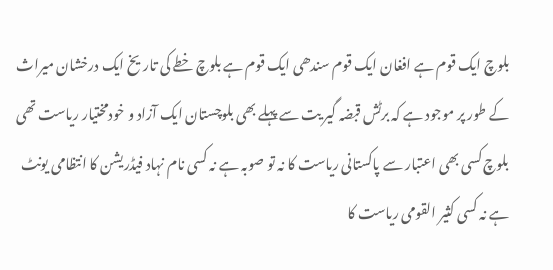بلوچ ایک قوم ہے افغان ایک قوم سندھی ایک قوم ہے بلوچ خطے کی تاریخ ایک درخشان میراث کے طور پر موجود ہے کہ برٹش قبضہ گیر یت سے پہلے بھی بلوچستان ایک آزاد و خودمختیار ریاست تھی بلوچ کسی بھی اعتبار سے پاکستانی ریاست کا نہ تو صوبہ ہے نہ کسی نام نہاد فیڈریشن کا انتظامی یونٹ ہے نہ کسی کثیر القومی ریاست کا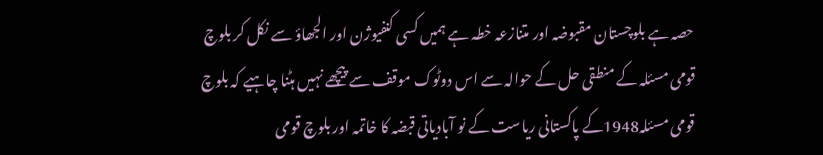حصہ ہے بلوچستان مقبوضہ اور متنازعہ خطہ ہے ہمیں کسی کنفیوژن اور الجھاؤ سے نکل کر بلوچ قومی مسئلہ کے منطقی حل کے حوالہ سے اس دوٹوک موقف سے پیچھے نہیں ہٹنا چاہیے کہ بلوچ قومی مسئلہ1948کے پاکستانی ریاست کے نو آبادیاتی قبضہ کا خاتمہ اور بلوچ قومی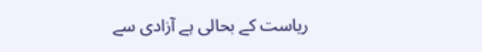ریاست کے بحالی ہے آزادی سے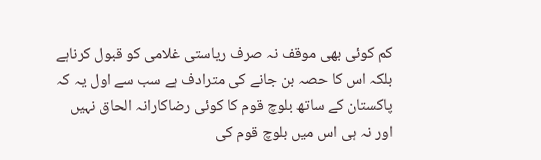کم کوئی بھی موقف نہ صرف ریاستی غلامی کو قبول کرناہے بلکہ اس کا حصہ بن جانے کی مترادف ہے سب سے اول یہ کہ پاکستان کے ساتھ بلوچ قوم کا کوئی رضاکارانہ الحاق نہیں اور نہ ہی اس میں بلوچ قوم کی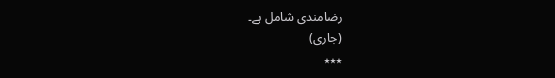رضامندی شامل ہے۔
(جاری)
٭٭٭